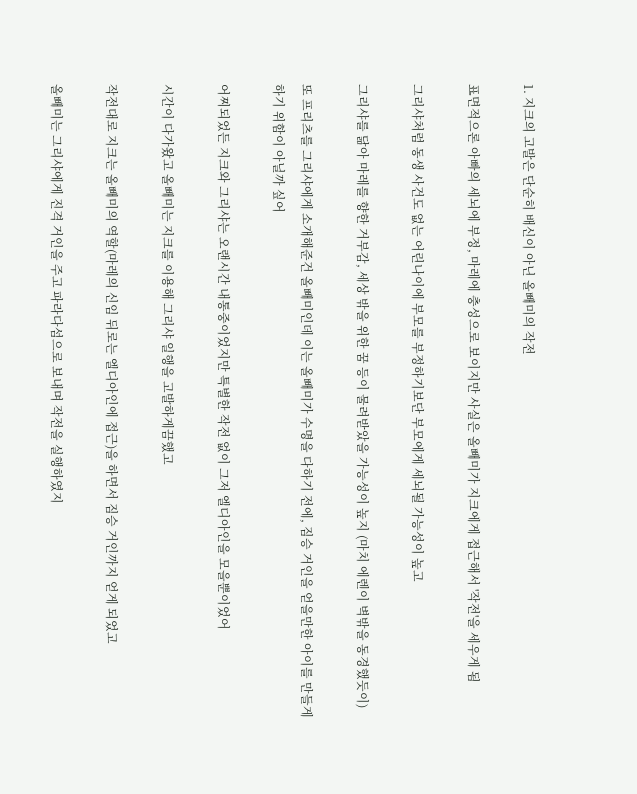1. 지크의 고발은 단순히 배신이 아닌 올빼미의 작전

표면적으론 아빠의 세뇌에 부정, 마레에 충성으로 보이지만 사실은 올빼미가 지크에게 접근해서 '작전'을 세우게 됨

그리샤처럼 동생 사건도 없는 어린나이에 부모를 부정하기보단 부모에게 세뇌될 가능성이 높고

그리샤를 닮아 마레를 향한 거부감, 세상 밖을 위한 꿈 등이 물려받았을 가능성이 높지 (마치 에렌이 벽밖을 동경했듯이)

또 프리츠를 그리샤에게 소개해준건 올빼미인데 이는 올빼미가 수명을 다하기 전에, 짐승 거인을 얻을만한 아이를 만들게 하기 위함이 아닐까 싶어

어찌되었든 지크와 그리샤는 오랜시간 내통중이었지만 특별한 작전 없이 그저 엘디아인을 모을뿐이었어

시간이 다가왔고 올빼미는 지크를 이용해 그리샤 일행을 고발하게끔했고

작전대로 지크는 올빼미의 역할(마레의 신임 뒤로는 엘디아인에 접근)을 하면서 짐승 거인까지 얻게 되었고

올빼미는 그리샤에게 진격 거인을 주고 파라다섬으로 보내며 작전을 실행하였지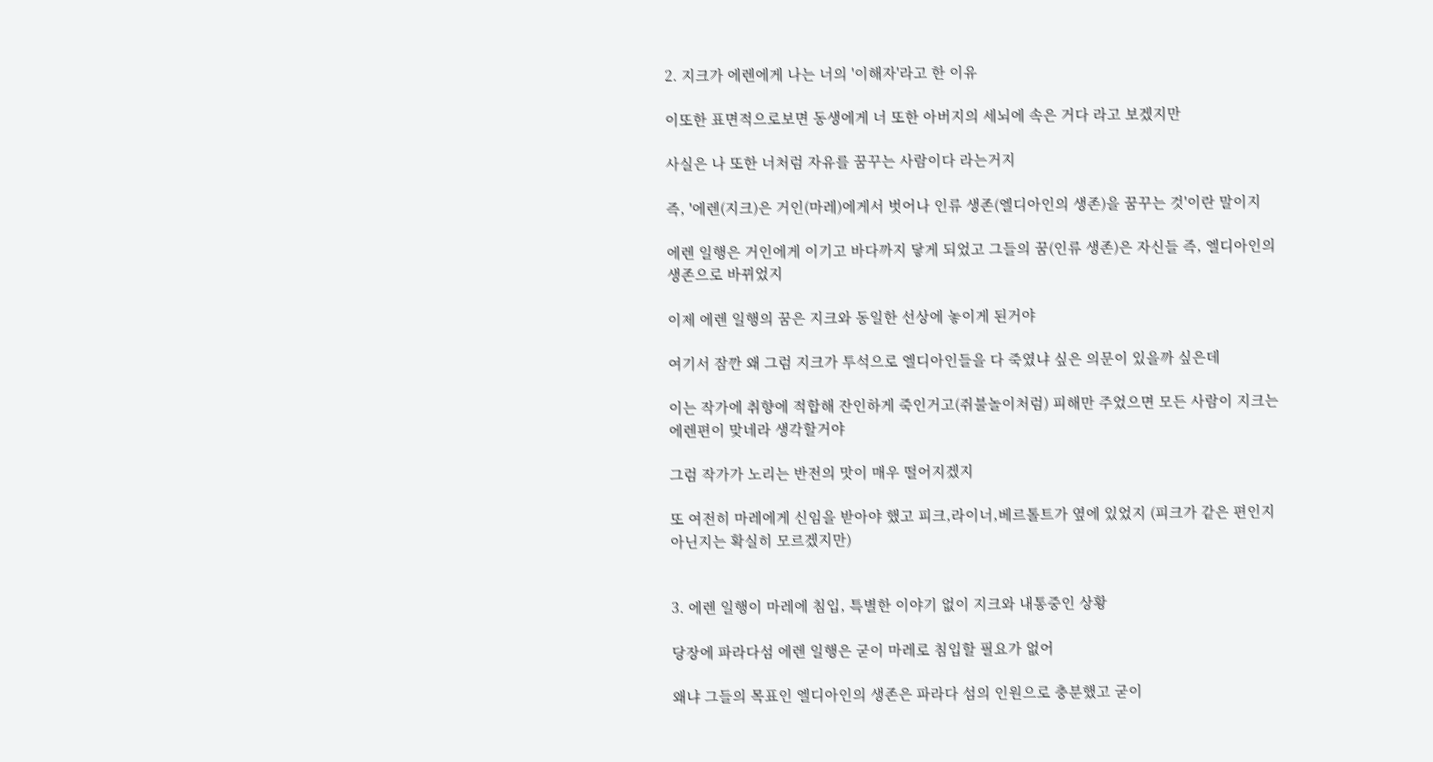2. 지크가 에렌에게 나는 너의 '이해자'라고 한 이유

이또한 표면적으로보면 동생에게 너 또한 아버지의 세뇌에 속은 거다 라고 보겠지만

사실은 나 또한 너처럼 자유를 꿈꾸는 사람이다 라는거지

즉, '에렌(지크)은 거인(마레)에게서 벗어나 인류 생존(엘디아인의 생존)을 꿈꾸는 것'이란 말이지

에렌 일행은 거인에게 이기고 바다까지 닿게 되었고 그들의 꿈(인류 생존)은 자신들 즉, 엘디아인의 생존으로 바뀌었지

이제 에렌 일행의 꿈은 지크와 동일한 선상에 놓이게 된거야

여기서 잠깐 왜 그럼 지크가 투석으로 엘디아인들을 다 죽였냐 싶은 의문이 있을까 싶은데

이는 작가에 취향에 적합해 잔인하게 죽인거고(쥐불놀이처럼) 피해만 주었으면 모든 사람이 지크는 에렌편이 맞네라 생각할거야

그럼 작가가 노리는 반전의 맛이 매우 떨어지겠지

또 여전히 마레에게 신임을 받아야 했고 피크,라이너,베르톨트가 옆에 있었지 (피크가 같은 편인지 아닌지는 확실히 모르겠지만)


3. 에렌 일행이 마레에 침입, 특별한 이야기 없이 지크와 내통중인 상황

당장에 파라다섬 에렌 일행은 굳이 마레로 침입할 필요가 없어

왜냐 그들의 목표인 엘디아인의 생존은 파라다 섬의 인원으로 충분했고 굳이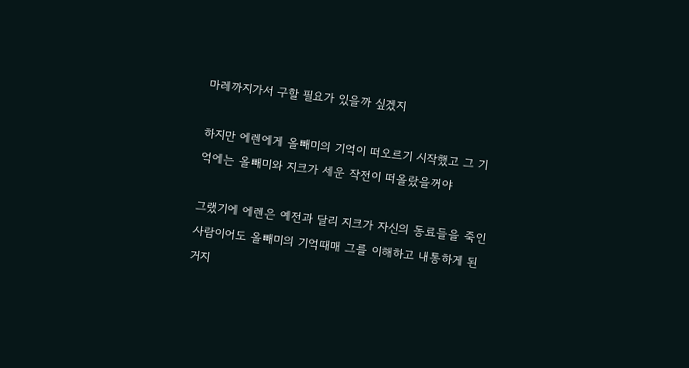마레까지가서 구할 필요가 있을까 싶겠지

하지만 에렌에게 올빼미의 기억이 떠오르기 시작했고 그 기억에는 올빼미와 지크가 세운 작전이 떠올랐을꺼야

그랬기에 에렌은 예전과 달리 지크가 자신의 동료들을 죽인 사람이어도 올빼미의 기억때매 그를 이해하고 내통하게 된거지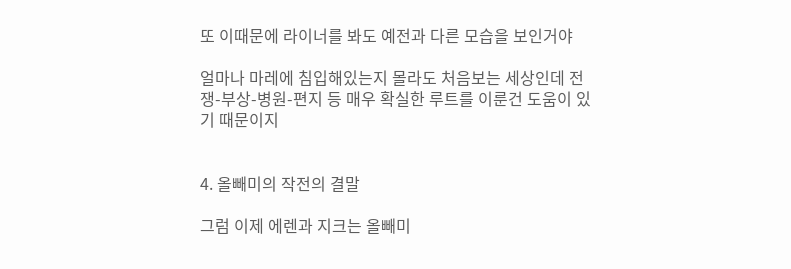또 이때문에 라이너를 봐도 예전과 다른 모습을 보인거야

얼마나 마레에 침입해있는지 몰라도 처음보는 세상인데 전쟁-부상-병원-편지 등 매우 확실한 루트를 이룬건 도움이 있기 때문이지


4. 올빼미의 작전의 결말

그럼 이제 에렌과 지크는 올빼미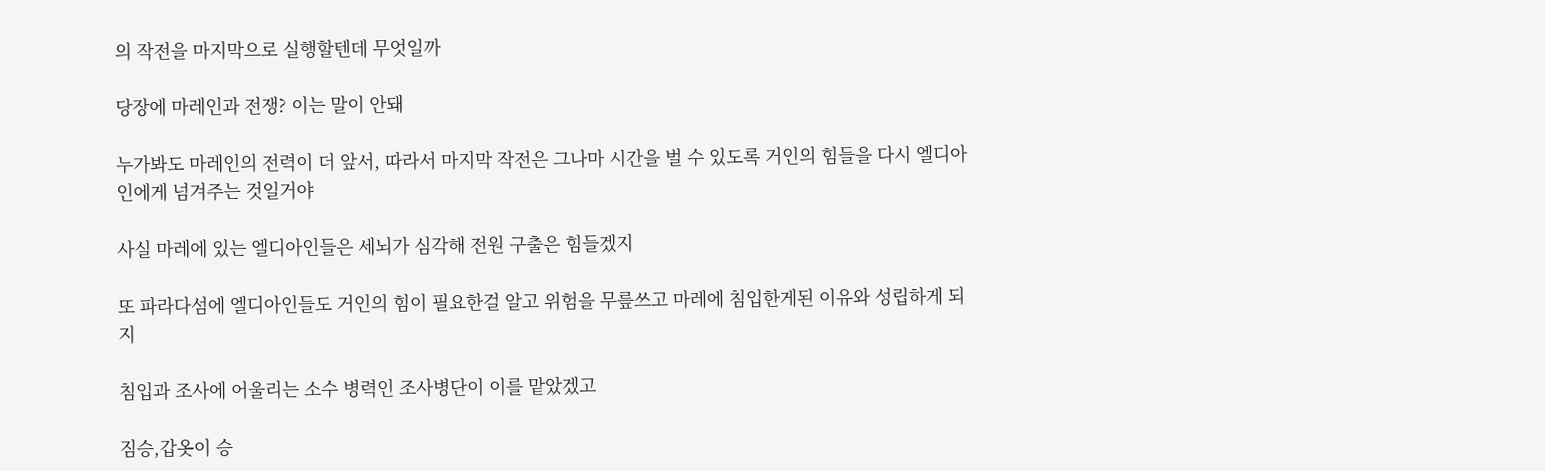의 작전을 마지막으로 실행할텐데 무엇일까

당장에 마레인과 전쟁? 이는 말이 안돼

누가봐도 마레인의 전력이 더 앞서, 따라서 마지막 작전은 그나마 시간을 벌 수 있도록 거인의 힘들을 다시 엘디아인에게 넘겨주는 것일거야

사실 마레에 있는 엘디아인들은 세뇌가 심각해 전원 구출은 힘들겠지

또 파라다섬에 엘디아인들도 거인의 힘이 필요한걸 알고 위험을 무릎쓰고 마레에 침입한게된 이유와 성립하게 되지

침입과 조사에 어울리는 소수 병력인 조사병단이 이를 맡았겠고

짐승,갑옷이 승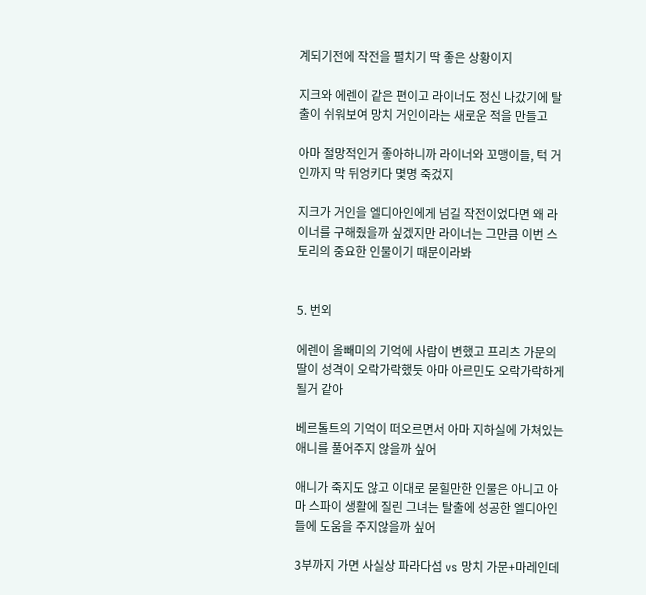계되기전에 작전을 펼치기 딱 좋은 상황이지

지크와 에렌이 같은 편이고 라이너도 정신 나갔기에 탈출이 쉬워보여 망치 거인이라는 새로운 적을 만들고

아마 절망적인거 좋아하니까 라이너와 꼬맹이들, 턱 거인까지 막 뒤엉키다 몇명 죽겄지

지크가 거인을 엘디아인에게 넘길 작전이었다면 왜 라이너를 구해줬을까 싶겠지만 라이너는 그만큼 이번 스토리의 중요한 인물이기 때문이라봐


5. 번외

에렌이 올빼미의 기억에 사람이 변했고 프리츠 가문의 딸이 성격이 오락가락했듯 아마 아르민도 오락가락하게될거 같아

베르톨트의 기억이 떠오르면서 아마 지하실에 가쳐있는 애니를 풀어주지 않을까 싶어

애니가 죽지도 않고 이대로 묻힐만한 인물은 아니고 아마 스파이 생활에 질린 그녀는 탈출에 성공한 엘디아인들에 도움을 주지않을까 싶어

3부까지 가면 사실상 파라다섬 vs 망치 가문+마레인데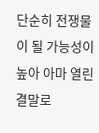단순히 전쟁물이 될 가능성이 높아 아마 열린 결말로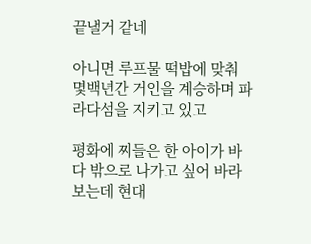끝낼거 같네

아니면 루프물 떡밥에 맞춰 몇백년간 거인을 계승하며 파라다섬을 지키고 있고

평화에 찌들은 한 아이가 바다 밖으로 나가고 싶어 바라보는데 현대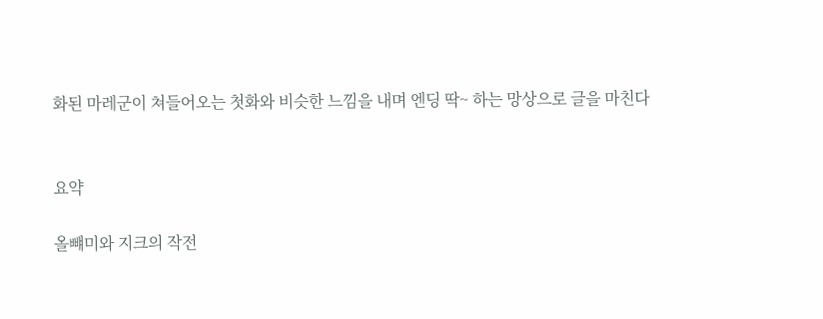화된 마레군이 쳐들어오는 첫화와 비슷한 느낌을 내며 엔딩 딱~ 하는 망상으로 글을 마친다


요약

올뺴미와 지크의 작전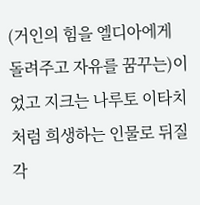(거인의 힘을 엘디아에게 돌려주고 자유를 꿈꾸는)이었고 지크는 나루토 이타치처럼 희생하는 인물로 뒤질 각